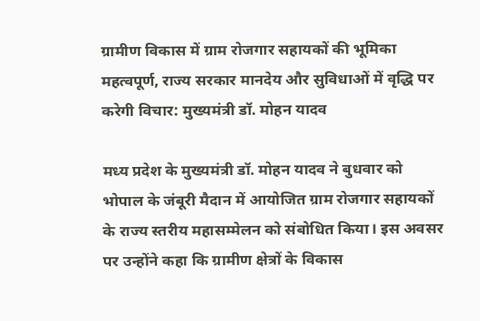ग्रामीण विकास में ग्राम रोजगार सहायकों की भूमिका महत्वपूर्ण, राज्य सरकार मानदेय और सुविधाओं में वृद्धि पर करेगी विचार: मुख्यमंत्री डॉ. मोहन यादव

मध्य प्रदेश के मुख्यमंत्री डॉ. मोहन यादव ने बुधवार को भोपाल के जंबूरी मैदान में आयोजित ग्राम रोजगार सहायकों के राज्य स्तरीय महासम्मेलन को संबोधित किया। इस अवसर पर उन्होंने कहा कि ग्रामीण क्षेत्रों के विकास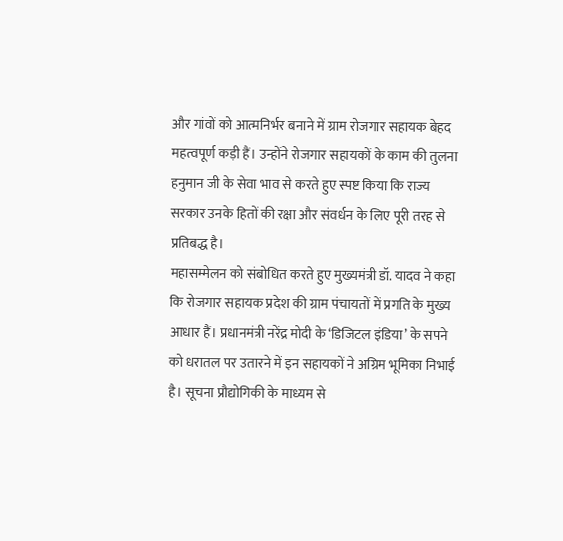और गांवों को आत्मनिर्भर बनाने में ग्राम रोजगार सहायक बेहद महत्वपूर्ण कड़ी हैं। उन्होंने रोजगार सहायकों के काम की तुलना हनुमान जी के सेवा भाव से करते हुए स्पष्ट किया कि राज्य सरकार उनके हितों की रक्षा और संवर्धन के लिए पूरी तरह से प्रतिबद्ध है।
महासम्मेलन को संबोधित करते हुए मुख्यमंत्री डॉ. यादव ने कहा कि रोजगार सहायक प्रदेश की ग्राम पंचायतों में प्रगति के मुख्य आधार हैं। प्रधानमंत्री नरेंद्र मोदी के ‘डिजिटल इंडिया’ के सपने को धरातल पर उतारने में इन सहायकों ने अग्रिम भूमिका निभाई है। सूचना प्रौद्योगिकी के माध्यम से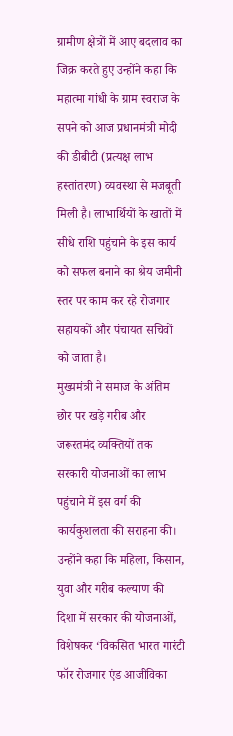ग्रामीण क्षेत्रों में आए बदलाव का जिक्र करते हुए उन्होंने कहा कि महात्मा गांधी के ग्राम स्वराज के सपने को आज प्रधानमंत्री मोदी की डीबीटी (प्रत्यक्ष लाभ हस्तांतरण) व्यवस्था से मजबूती मिली है। लाभार्थियों के खातों में सीधे राशि पहुंचाने के इस कार्य को सफल बनाने का श्रेय जमीनी स्तर पर काम कर रहे रोजगार सहायकों और पंचायत सचिवों को जाता है।
मुख्यमंत्री ने समाज के अंतिम छोर पर खड़े गरीब और जरूरतमंद व्यक्तियों तक सरकारी योजनाओं का लाभ पहुंचाने में इस वर्ग की कार्यकुशलता की सराहना की। उन्होंने कहा कि महिला, किसान, युवा और गरीब कल्याण की दिशा में सरकार की योजनाओं, विशेषकर ‘विकसित भारत गारंटी फॉर रोजगार एंड आजीविका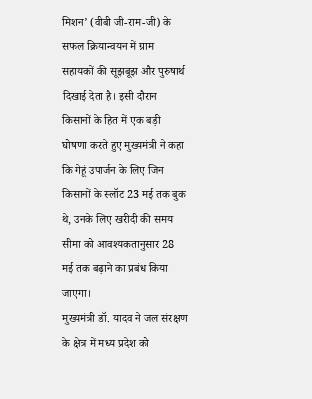मिशन’ (वीबी जी-राम-जी) के सफल क्रियान्वयन में ग्राम सहायकों की सूझबूझ और पुरुषार्थ दिखाई देता है। इसी दौरान किसानों के हित में एक बड़ी घोषणा करते हुए मुख्यमंत्री ने कहा कि गेहूं उपार्जन के लिए जिन किसानों के स्लॉट 23 मई तक बुक थे, उनके लिए खरीदी की समय सीमा को आवश्यकतानुसार 28 मई तक बढ़ाने का प्रबंध किया जाएगा।
मुख्यमंत्री डॉ. यादव ने जल संरक्षण के क्षेत्र में मध्य प्रदेश को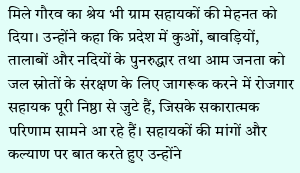मिले गौरव का श्रेय भी ग्राम सहायकों की मेहनत को दिया। उन्होंने कहा कि प्रदेश में कुओं, बावड़ियों, तालाबों और नदियों के पुनरुद्धार तथा आम जनता को जल स्रोतों के संरक्षण के लिए जागरूक करने में रोजगार सहायक पूरी निष्ठा से जुटे हैं, जिसके सकारात्मक परिणाम सामने आ रहे हैं। सहायकों की मांगों और कल्याण पर बात करते हुए उन्होंने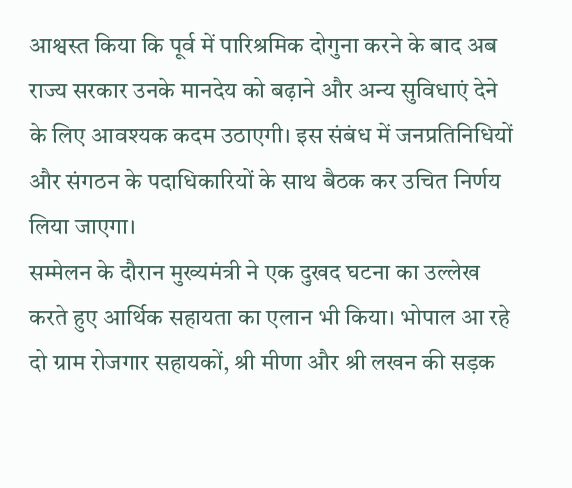आश्वस्त किया कि पूर्व में पारिश्रमिक दोगुना करने के बाद अब राज्य सरकार उनके मानदेय को बढ़ाने और अन्य सुविधाएं देने के लिए आवश्यक कदम उठाएगी। इस संबंध में जनप्रतिनिधियों और संगठन के पदाधिकारियों के साथ बैठक कर उचित निर्णय लिया जाएगा।
सम्मेलन के दौरान मुख्यमंत्री ने एक दुखद घटना का उल्लेख करते हुए आर्थिक सहायता का एलान भी किया। भोपाल आ रहे दो ग्राम रोजगार सहायकों, श्री मीणा और श्री लखन की सड़क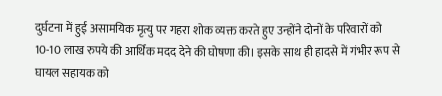दुर्घटना में हुई असामयिक मृत्यु पर गहरा शोक व्यक्त करते हुए उन्होंने दोनों के परिवारों को 10-10 लाख रुपये की आर्थिक मदद देने की घोषणा की। इसके साथ ही हादसे में गंभीर रूप से घायल सहायक को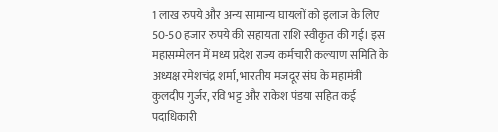1 लाख रुपये और अन्य सामान्य घायलों को इलाज के लिए 50-50 हजार रुपये की सहायता राशि स्वीकृत की गई। इस महासम्मेलन में मध्य प्रदेश राज्य कर्मचारी कल्याण समिति के अध्यक्ष रमेशचंद्र शर्मा, भारतीय मजदूर संघ के महामंत्री कुलदीप गुर्जर, रवि भट्ट और राकेश पंडया सहित कई पदाधिकारी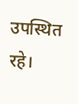उपस्थित रहे।